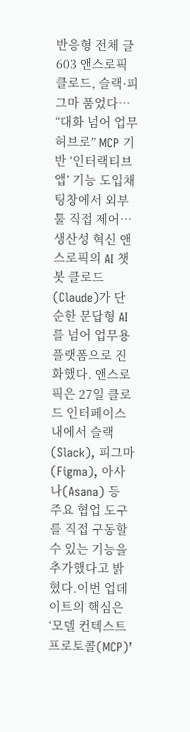반응형 전체 글603 앤스로픽 클로드, 슬랙·피그마 품었다… “대화 넘어 업무 허브로” MCP 기반 ‘인터랙티브 앱’ 기능 도입채팅창에서 외부 툴 직접 제어… 생산성 혁신 앤스로픽의 AI 챗봇 클로드(Claude)가 단순한 문답형 AI를 넘어 업무용 플랫폼으로 진화했다. 앤스로픽은 27일 클로드 인터페이스 내에서 슬랙(Slack), 피그마(Figma), 아사나(Asana) 등 주요 협업 도구를 직접 구동할 수 있는 기능을 추가했다고 밝혔다.이번 업데이트의 핵심은 ‘모델 컨텍스트 프로토콜(MCP)’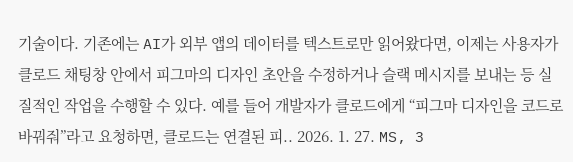기술이다. 기존에는 AI가 외부 앱의 데이터를 텍스트로만 읽어왔다면, 이제는 사용자가 클로드 채팅창 안에서 피그마의 디자인 초안을 수정하거나 슬랙 메시지를 보내는 등 실질적인 작업을 수행할 수 있다. 예를 들어 개발자가 클로드에게 “피그마 디자인을 코드로 바꿔줘”라고 요청하면, 클로드는 연결된 피.. 2026. 1. 27. MS, 3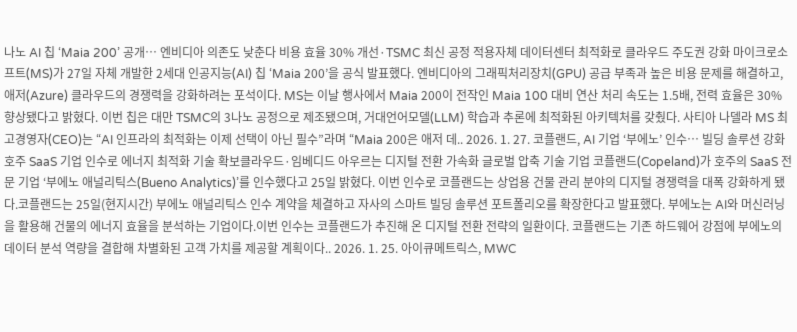나노 AI 칩 ‘Maia 200’ 공개… 엔비디아 의존도 낮춘다 비용 효율 30% 개선·TSMC 최신 공정 적용자체 데이터센터 최적화로 클라우드 주도권 강화 마이크로소프트(MS)가 27일 자체 개발한 2세대 인공지능(AI) 칩 ‘Maia 200’을 공식 발표했다. 엔비디아의 그래픽처리장치(GPU) 공급 부족과 높은 비용 문제를 해결하고, 애저(Azure) 클라우드의 경쟁력을 강화하려는 포석이다. MS는 이날 행사에서 Maia 200이 전작인 Maia 100 대비 연산 처리 속도는 1.5배, 전력 효율은 30% 향상됐다고 밝혔다. 이번 칩은 대만 TSMC의 3나노 공정으로 제조됐으며, 거대언어모델(LLM) 학습과 추론에 최적화된 아키텍처를 갖췄다. 사티아 나델라 MS 최고경영자(CEO)는 “AI 인프라의 최적화는 이제 선택이 아닌 필수”라며 “Maia 200은 애저 데.. 2026. 1. 27. 코플랜드, AI 기업 ‘부에노’ 인수… 빌딩 솔루션 강화 호주 SaaS 기업 인수로 에너지 최적화 기술 확보클라우드·임베디드 아우르는 디지털 전환 가속화 글로벌 압축 기술 기업 코플랜드(Copeland)가 호주의 SaaS 전문 기업 ‘부에노 애널리틱스(Bueno Analytics)’를 인수했다고 25일 밝혔다. 이번 인수로 코플랜드는 상업용 건물 관리 분야의 디지털 경쟁력을 대폭 강화하게 됐다.코플랜드는 25일(현지시간) 부에노 애널리틱스 인수 계약을 체결하고 자사의 스마트 빌딩 솔루션 포트폴리오를 확장한다고 발표했다. 부에노는 AI와 머신러닝을 활용해 건물의 에너지 효율을 분석하는 기업이다.이번 인수는 코플랜드가 추진해 온 디지털 전환 전략의 일환이다. 코플랜드는 기존 하드웨어 강점에 부에노의 데이터 분석 역량을 결합해 차별화된 고객 가치를 제공할 계획이다.. 2026. 1. 25. 아이큐메트릭스, MWC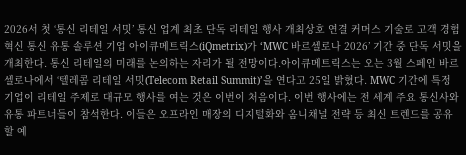2026서 첫 ‘통신 리테일 서밋’ 통신 업계 최초 단독 리테일 행사 개최상호 연결 커머스 기술로 고객 경험 혁신 통신 유통 솔루션 기업 아이큐메트릭스(iQmetrix)가 ‘MWC 바르셀로나 2026’ 기간 중 단독 서밋을 개최한다. 통신 리테일의 미래를 논의하는 자리가 될 전망이다.아이큐메트릭스는 오는 3월 스페인 바르셀로나에서 ‘텔레콤 리테일 서밋(Telecom Retail Summit)’을 연다고 25일 밝혔다. MWC 기간에 특정 기업이 리테일 주제로 대규모 행사를 여는 것은 이번이 처음이다. 이번 행사에는 전 세계 주요 통신사와 유통 파트너들이 참석한다. 이들은 오프라인 매장의 디지털화와 옴니채널 전략 등 최신 트렌드를 공유할 예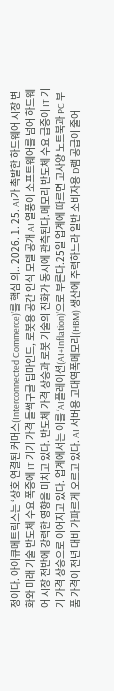정이다. 아이큐메트릭스는 ‘상호 연결된 커머스(Interconnected Commerce)’를 핵심 의.. 2026. 1. 25. AI가 촉발한 하드웨어 시장 변화와 미래 기술 반도체 수요 폭증에 IT 기기 가격 들썩구글 딥마인드, 로봇용 공간 인식 모델 공개 AI 열풍이 소프트웨어를 넘어 하드웨어 시장 전반에 강력한 영향을 미치고 있다. 반도체 가격 상승과 로봇 기술의 진화가 동시에 관측된다.메모리 반도체 수요 급증이 IT 기기 가격 상승으로 이어지고 있다. 업계에서는 이를 ‘AI플레이션(AI+Inflation)’으로 부른다.25일 업계에 따르면 고사양 노트북과 PC 부품 가격이 전년 대비 가파르게 오르고 있다. AI 서버용 고대역폭메모리(HBM) 생산에 주력하느라 일반 소비자용 D램 공급이 줄어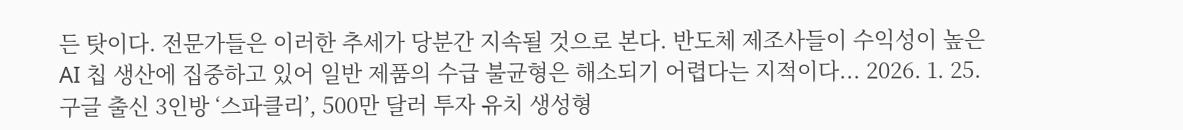든 탓이다. 전문가들은 이러한 추세가 당분간 지속될 것으로 본다. 반도체 제조사들이 수익성이 높은 AI 칩 생산에 집중하고 있어 일반 제품의 수급 불균형은 해소되기 어렵다는 지적이다... 2026. 1. 25. 구글 출신 3인방 ‘스파클리’, 500만 달러 투자 유치 생성형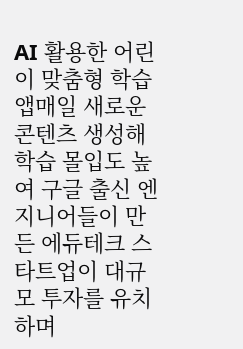AI 활용한 어린이 맞춤형 학습 앱매일 새로운 콘텐츠 생성해 학습 몰입도 높여 구글 출신 엔지니어들이 만든 에듀테크 스타트업이 대규모 투자를 유치하며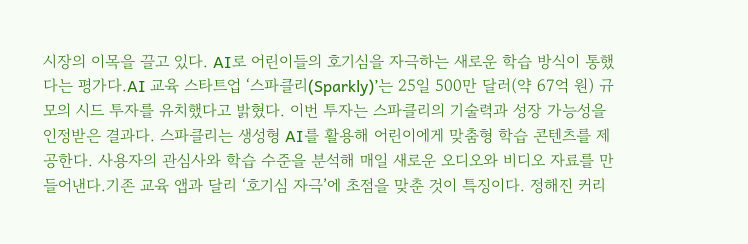시장의 이목을 끌고 있다. AI로 어린이들의 호기심을 자극하는 새로운 학습 방식이 통했다는 평가다.AI 교육 스타트업 ‘스파클리(Sparkly)’는 25일 500만 달러(약 67억 원) 규모의 시드 투자를 유치했다고 밝혔다. 이번 투자는 스파클리의 기술력과 성장 가능성을 인정받은 결과다. 스파클리는 생성형 AI를 활용해 어린이에게 맞춤형 학습 콘텐츠를 제공한다. 사용자의 관심사와 학습 수준을 분석해 매일 새로운 오디오와 비디오 자료를 만들어낸다.기존 교육 앱과 달리 ‘호기심 자극’에 초점을 맞춘 것이 특징이다. 정해진 커리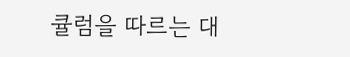큘럼을 따르는 대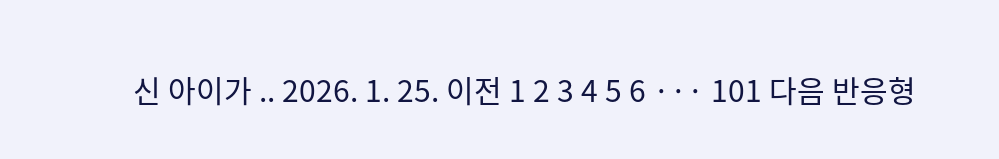신 아이가 .. 2026. 1. 25. 이전 1 2 3 4 5 6 ··· 101 다음 반응형